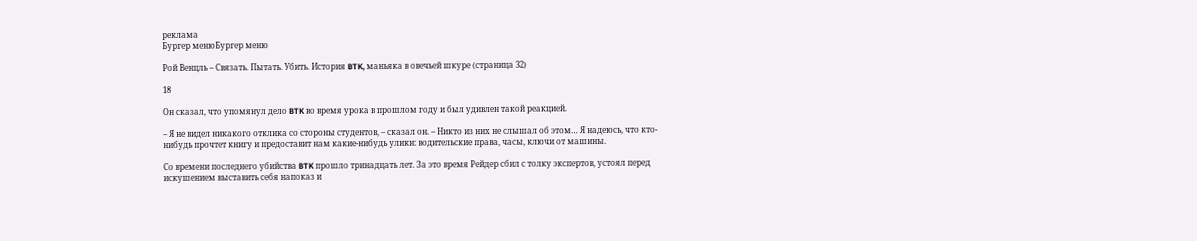реклама
Бургер менюБургер меню

Рой Венцль – Связать. Пытать. Убить. История BTK, маньяка в овечьей шкуре (страница 32)

18

Он сказал, что упомянул дело BTK во время урока в прошлом году и был удивлен такой реакцией.

– Я не видел никакого отклика со стороны студентов, – сказал он. – Никто из них не слышал об этом… Я надеюсь, что кто-нибудь прочтет книгу и предоставит нам какие-нибудь улики: водительские права, часы, ключи от машины.

Со времени последнего убийства BTK прошло тринадцать лет. За это время Рейдер сбил с толку экспертов, устоял перед искушением выставить себя напоказ и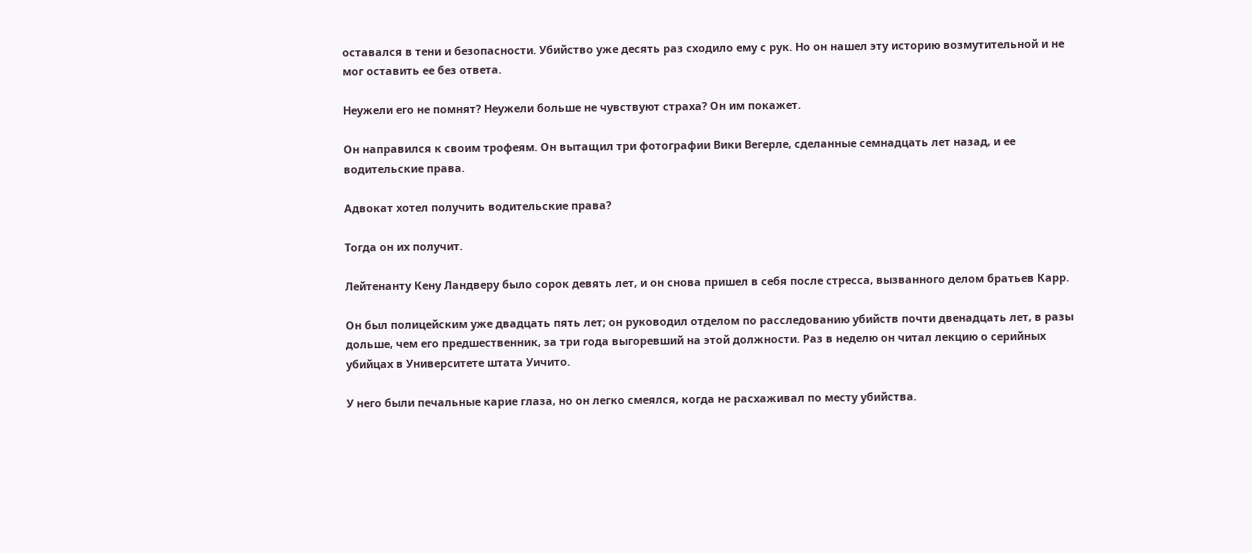оставался в тени и безопасности. Убийство уже десять раз сходило ему с рук. Но он нашел эту историю возмутительной и не мог оставить ее без ответа.

Неужели его не помнят? Неужели больше не чувствуют страха? Он им покажет.

Он направился к своим трофеям. Он вытащил три фотографии Вики Вегерле, сделанные семнадцать лет назад, и ее водительские права.

Адвокат хотел получить водительские права?

Тогда он их получит.

Лейтенанту Кену Ландверу было сорок девять лет, и он снова пришел в себя после стресса, вызванного делом братьев Карр.

Он был полицейским уже двадцать пять лет; он руководил отделом по расследованию убийств почти двенадцать лет, в разы дольше, чем его предшественник, за три года выгоревший на этой должности. Раз в неделю он читал лекцию о серийных убийцах в Университете штата Уичито.

У него были печальные карие глаза, но он легко смеялся, когда не расхаживал по месту убийства.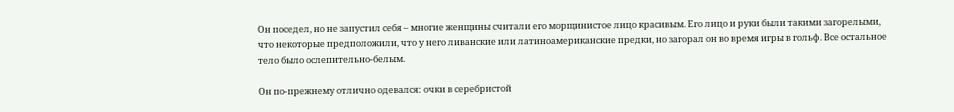Он поседел, но не запустил себя – многие женщины считали его морщинистое лицо красивым. Его лицо и руки были такими загорелыми, что некоторые предположили, что у него ливанские или латиноамериканские предки, но загорал он во время игры в гольф. Все остальное тело было ослепительно-белым.

Он по-прежнему отлично одевался: очки в серебристой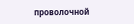проволочной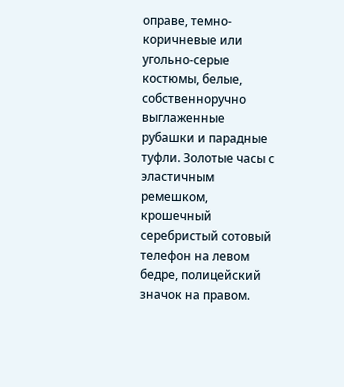оправе, темно-коричневые или угольно-серые костюмы, белые, собственноручно выглаженные рубашки и парадные туфли. Золотые часы с эластичным ремешком, крошечный серебристый сотовый телефон на левом бедре, полицейский значок на правом.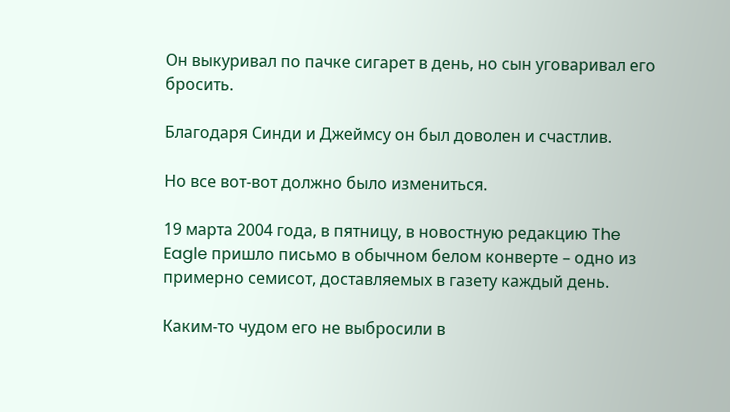Он выкуривал по пачке сигарет в день, но сын уговаривал его бросить.

Благодаря Синди и Джеймсу он был доволен и счастлив.

Но все вот-вот должно было измениться.

19 марта 2004 года, в пятницу, в новостную редакцию The Eagle пришло письмо в обычном белом конверте – одно из примерно семисот, доставляемых в газету каждый день.

Каким-то чудом его не выбросили в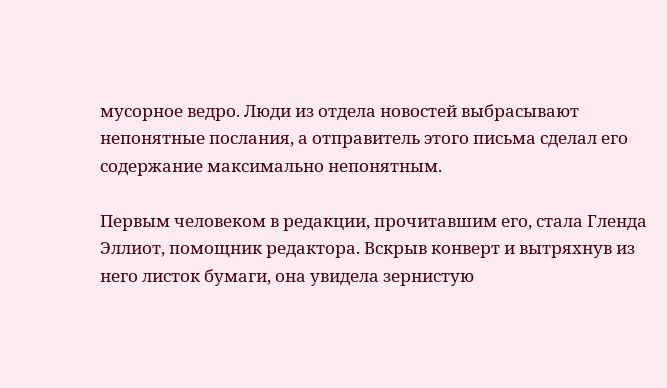мусорное ведро. Люди из отдела новостей выбрасывают непонятные послания, а отправитель этого письма сделал его содержание максимально непонятным.

Первым человеком в редакции, прочитавшим его, стала Гленда Эллиот, помощник редактора. Вскрыв конверт и вытряхнув из него листок бумаги, она увидела зернистую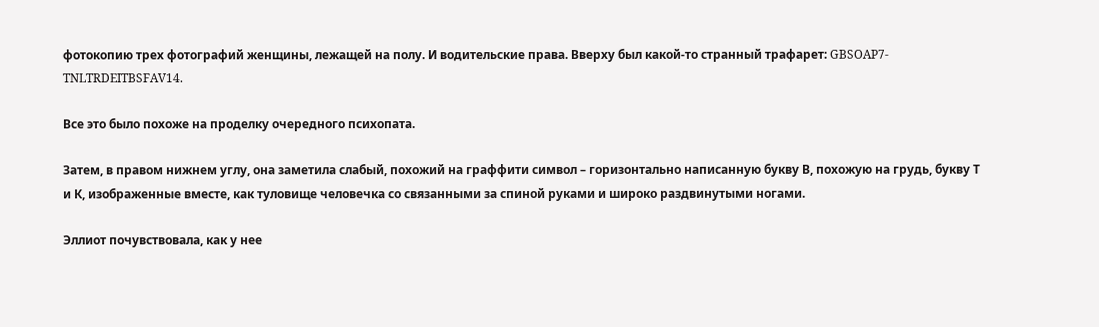фотокопию трех фотографий женщины, лежащей на полу. И водительские права. Вверху был какой-то странный трафарет: GBSOAP7-TNLTRDEITBSFAV14.

Все это было похоже на проделку очередного психопата.

Затем, в правом нижнем углу, она заметила слабый, похожий на граффити символ – горизонтально написанную букву В, похожую на грудь, букву Т и К, изображенные вместе, как туловище человечка со связанными за спиной руками и широко раздвинутыми ногами.

Эллиот почувствовала, как у нее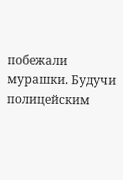побежали мурашки. Будучи полицейским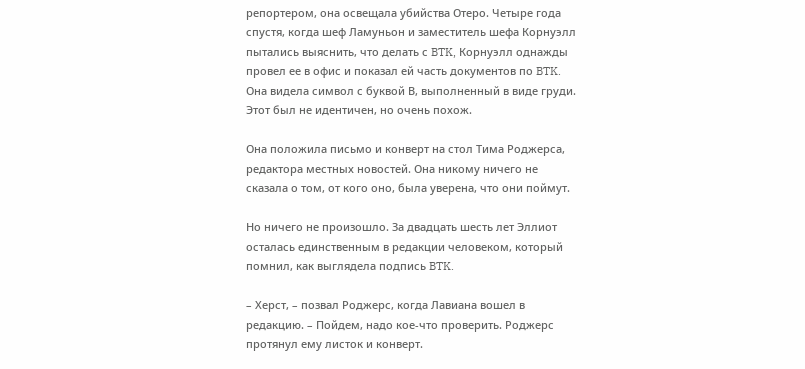репортером, она освещала убийства Отеро. Четыре года спустя, когда шеф Ламуньон и заместитель шефа Корнуэлл пытались выяснить, что делать с BTK, Корнуэлл однажды провел ее в офис и показал ей часть документов по BTK. Она видела символ с буквой В, выполненный в виде груди. Этот был не идентичен, но очень похож.

Она положила письмо и конверт на стол Тима Роджерса, редактора местных новостей. Она никому ничего не сказала о том, от кого оно, была уверена, что они поймут.

Но ничего не произошло. За двадцать шесть лет Эллиот осталась единственным в редакции человеком, который помнил, как выглядела подпись BTK.

– Херст, – позвал Роджерс, когда Лавиана вошел в редакцию. – Пойдем, надо кое-что проверить. Роджерс протянул ему листок и конверт.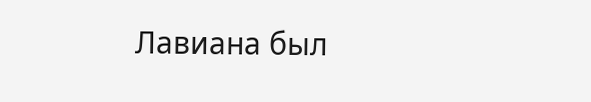Лавиана был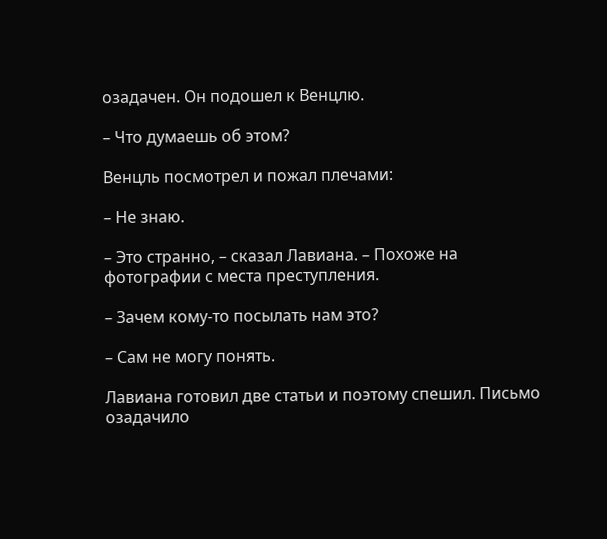озадачен. Он подошел к Венцлю.

– Что думаешь об этом?

Венцль посмотрел и пожал плечами:

– Не знаю.

– Это странно, – сказал Лавиана. – Похоже на фотографии с места преступления.

– Зачем кому-то посылать нам это?

– Сам не могу понять.

Лавиана готовил две статьи и поэтому спешил. Письмо озадачило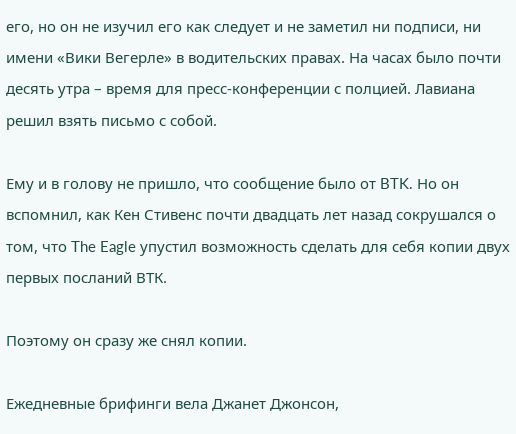его, но он не изучил его как следует и не заметил ни подписи, ни имени «Вики Вегерле» в водительских правах. На часах было почти десять утра – время для пресс-конференции с полцией. Лавиана решил взять письмо с собой.

Ему и в голову не пришло, что сообщение было от BTK. Но он вспомнил, как Кен Стивенс почти двадцать лет назад сокрушался о том, что The Eagle упустил возможность сделать для себя копии двух первых посланий BТК.

Поэтому он сразу же снял копии.

Ежедневные брифинги вела Джанет Джонсон,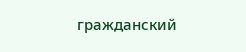гражданский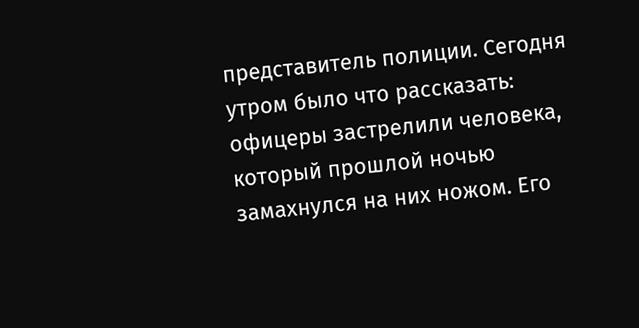представитель полиции. Сегодня утром было что рассказать: офицеры застрелили человека, который прошлой ночью замахнулся на них ножом. Его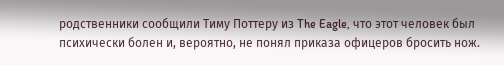родственники сообщили Тиму Поттеру из The Eagle, что этот человек был психически болен и, вероятно, не понял приказа офицеров бросить нож.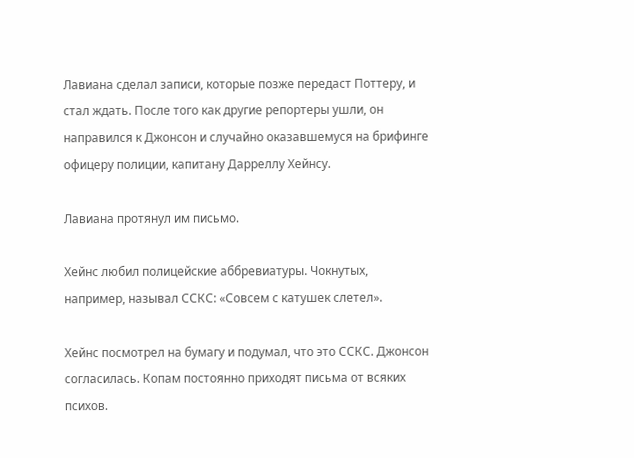Лавиана сделал записи, которые позже передаст Поттеру, и стал ждать. После того как другие репортеры ушли, он направился к Джонсон и случайно оказавшемуся на брифинге офицеру полиции, капитану Дарреллу Хейнсу.

Лавиана протянул им письмо.

Хейнс любил полицейские аббревиатуры. Чокнутых, например, называл ССКС: «Совсем с катушек слетел».

Хейнс посмотрел на бумагу и подумал, что это CСКС. Джонсон согласилась. Копам постоянно приходят письма от всяких психов.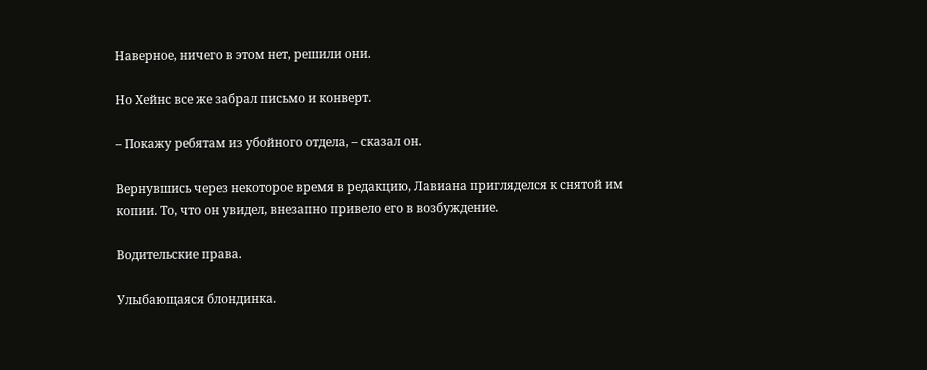Наверное, ничего в этом нет, решили они.

Но Хейнс все же забрал письмо и конверт.

– Покажу ребятам из убойного отдела, – сказал он.

Вернувшись через некоторое время в редакцию, Лавиана пригляделся к снятой им копии. То, что он увидел, внезапно привело его в возбуждение.

Водительские права.

Улыбающаяся блондинка.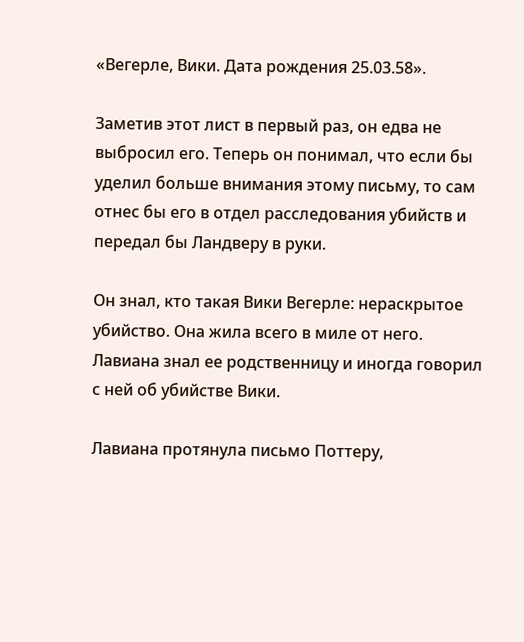«Вегерле, Вики. Дата рождения 25.03.58».

Заметив этот лист в первый раз, он едва не выбросил его. Теперь он понимал, что если бы уделил больше внимания этому письму, то сам отнес бы его в отдел расследования убийств и передал бы Ландверу в руки.

Он знал, кто такая Вики Вегерле: нераскрытое убийство. Она жила всего в миле от него. Лавиана знал ее родственницу и иногда говорил с ней об убийстве Вики.

Лавиана протянула письмо Поттеру,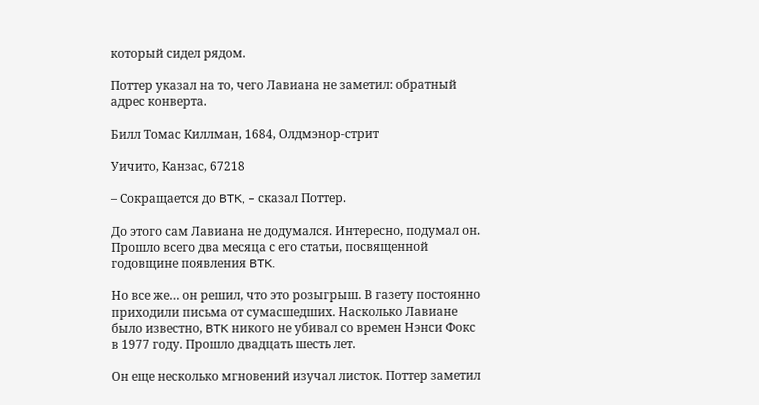который сидел рядом.

Поттер указал на то, чего Лавиана не заметил: обратный адрес конверта.

Билл Томас Киллман, 1684, Олдмэнор-стрит

Уичито, Канзас, 67218

– Сокращается до BTK, – сказал Поттер.

До этого сам Лавиана не додумался. Интересно, подумал он. Прошло всего два месяца с его статьи, посвященной годовщине появления BTK.

Но все же… он решил, что это розыгрыш. В газету постоянно приходили письма от сумасшедших. Насколько Лавиане было известно, BTK никого не убивал со времен Нэнси Фокс в 1977 году. Прошло двадцать шесть лет.

Он еще несколько мгновений изучал листок. Поттер заметил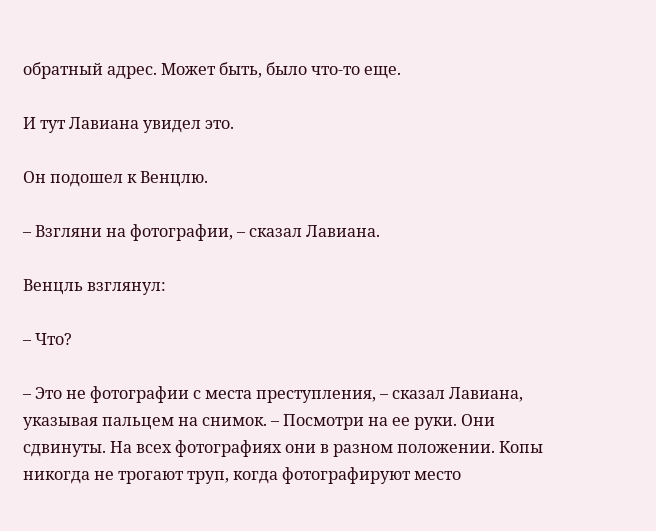обратный адрес. Может быть, было что-то еще.

И тут Лавиана увидел это.

Он подошел к Венцлю.

– Взгляни на фотографии, – сказал Лавиана.

Венцль взглянул:

– Что?

– Это не фотографии с места преступления, – сказал Лавиана, указывая пальцем на снимок. – Посмотри на ее руки. Они сдвинуты. На всех фотографиях они в разном положении. Копы никогда не трогают труп, когда фотографируют место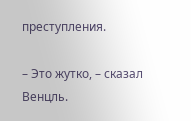преступления.

– Это жутко, – сказал Венцль.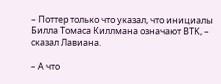– Поттер только что указал, что инициалы Билла Томаса Киллмана означают BTK, – сказал Лавиана.

– А что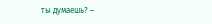ты думаешь? –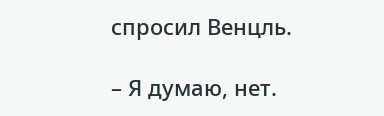спросил Венцль.

– Я думаю, нет.